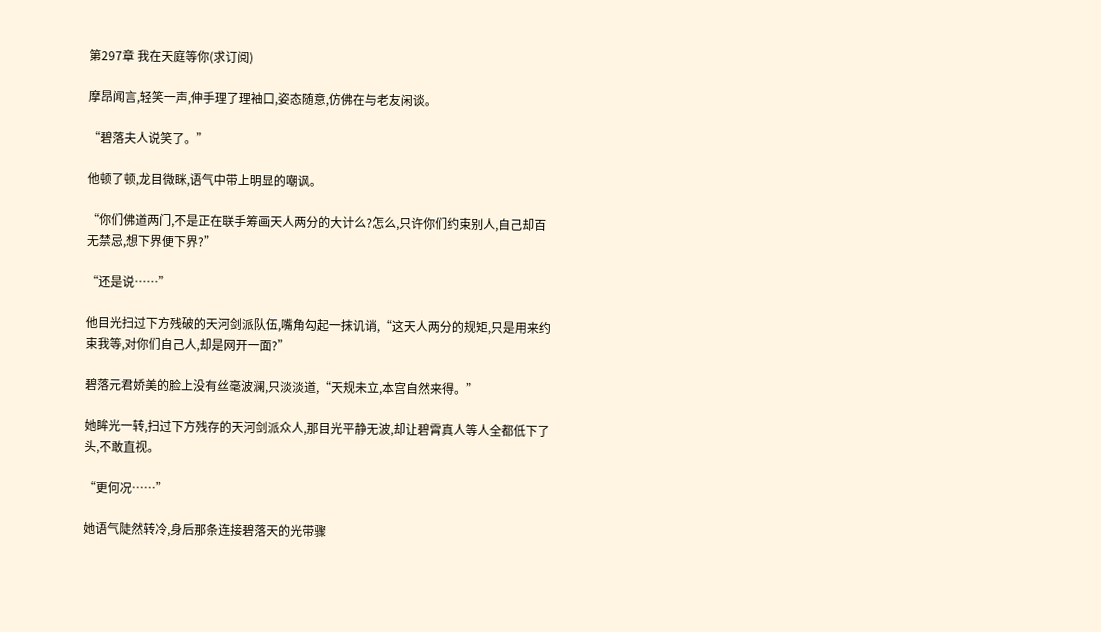第297章 我在天庭等你(求订阅)

摩昂闻言,轻笑一声,伸手理了理袖口,姿态随意,仿佛在与老友闲谈。

“碧落夫人说笑了。”

他顿了顿,龙目微眯,语气中带上明显的嘲讽。

“你们佛道两门,不是正在联手筹画天人两分的大计么?怎么,只许你们约束别人,自己却百无禁忌,想下界便下界?”

“还是说……”

他目光扫过下方残破的天河剑派队伍,嘴角勾起一抹讥诮,“这天人两分的规矩,只是用来约束我等,对你们自己人,却是网开一面?”

碧落元君娇美的脸上没有丝毫波澜,只淡淡道,“天规未立,本宫自然来得。”

她眸光一转,扫过下方残存的天河剑派众人,那目光平静无波,却让碧霄真人等人全都低下了头,不敢直视。

“更何况……”

她语气陡然转冷,身后那条连接碧落天的光带骤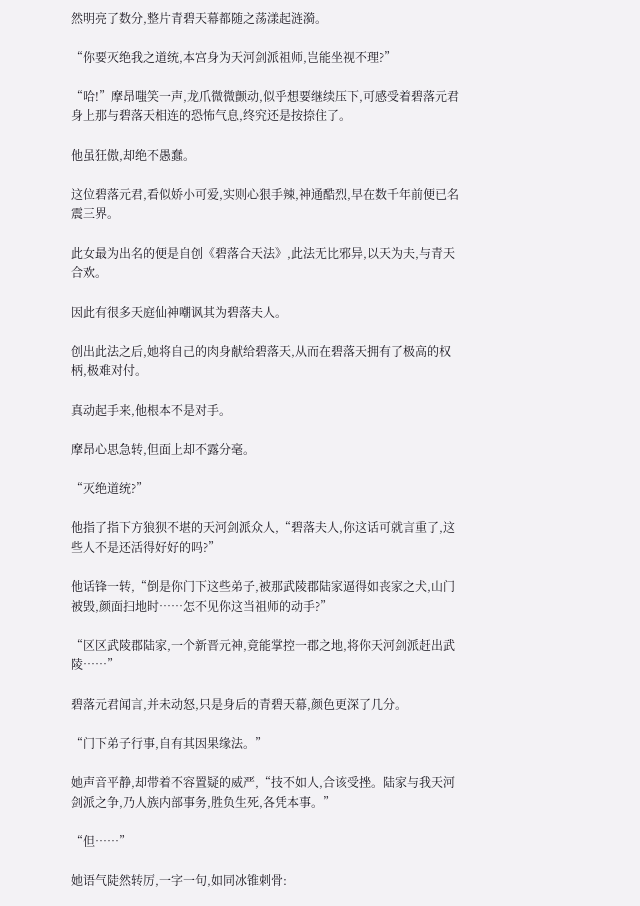然明亮了数分,整片青碧天幕都随之荡漾起涟漪。

“你要灭绝我之道统,本宫身为天河剑派祖师,岂能坐视不理?”

“哈!”摩昂嗤笑一声,龙爪微微颤动,似乎想要继续压下,可感受着碧落元君身上那与碧落天相连的恐怖气息,终究还是按捺住了。

他虽狂傲,却绝不愚蠢。

这位碧落元君,看似娇小可爱,实则心狠手辣,神通酷烈,早在数千年前便已名震三界。

此女最为出名的便是自创《碧落合天法》,此法无比邪异,以天为夫,与青天合欢。

因此有很多天庭仙神嘲讽其为碧落夫人。

创出此法之后,她将自己的肉身献给碧落天,从而在碧落天拥有了极高的权柄,极难对付。

真动起手来,他根本不是对手。

摩昂心思急转,但面上却不露分毫。

“灭绝道统?”

他指了指下方狼狈不堪的天河剑派众人,“碧落夫人,你这话可就言重了,这些人不是还活得好好的吗?”

他话锋一转,“倒是你门下这些弟子,被那武陵郡陆家逼得如丧家之犬,山门被毁,颜面扫地时……怎不见你这当祖师的动手?”

“区区武陵郡陆家,一个新晋元神,竟能掌控一郡之地,将你天河剑派赶出武陵……”

碧落元君闻言,并未动怒,只是身后的青碧天幕,颜色更深了几分。

“门下弟子行事,自有其因果缘法。”

她声音平静,却带着不容置疑的威严,“技不如人,合该受挫。陆家与我天河剑派之争,乃人族内部事务,胜负生死,各凭本事。”

“但……”

她语气陡然转厉,一字一句,如同冰锥刺骨: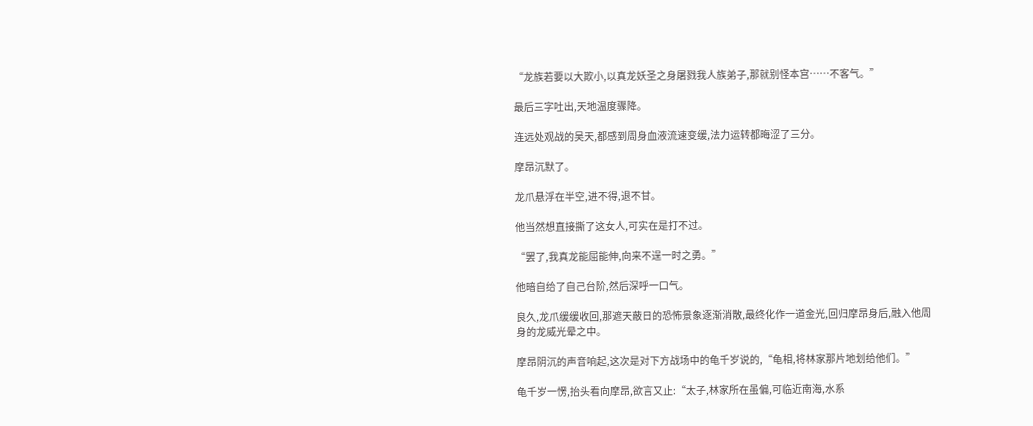“龙族若要以大欺小,以真龙妖圣之身屠戮我人族弟子,那就别怪本宫……不客气。”

最后三字吐出,天地温度骤降。

连远处观战的吴天,都感到周身血液流速变缓,法力运转都晦涩了三分。

摩昂沉默了。

龙爪悬浮在半空,进不得,退不甘。

他当然想直接撕了这女人,可实在是打不过。

“罢了,我真龙能屈能伸,向来不逞一时之勇。”

他暗自给了自己台阶,然后深呼一口气。

良久,龙爪缓缓收回,那遮天蔽日的恐怖景象逐渐消散,最终化作一道金光,回归摩昂身后,融入他周身的龙威光晕之中。

摩昂阴沉的声音响起,这次是对下方战场中的龟千岁说的,“龟相,将林家那片地划给他们。”

龟千岁一愣,抬头看向摩昂,欲言又止:“太子,林家所在虽偏,可临近南海,水系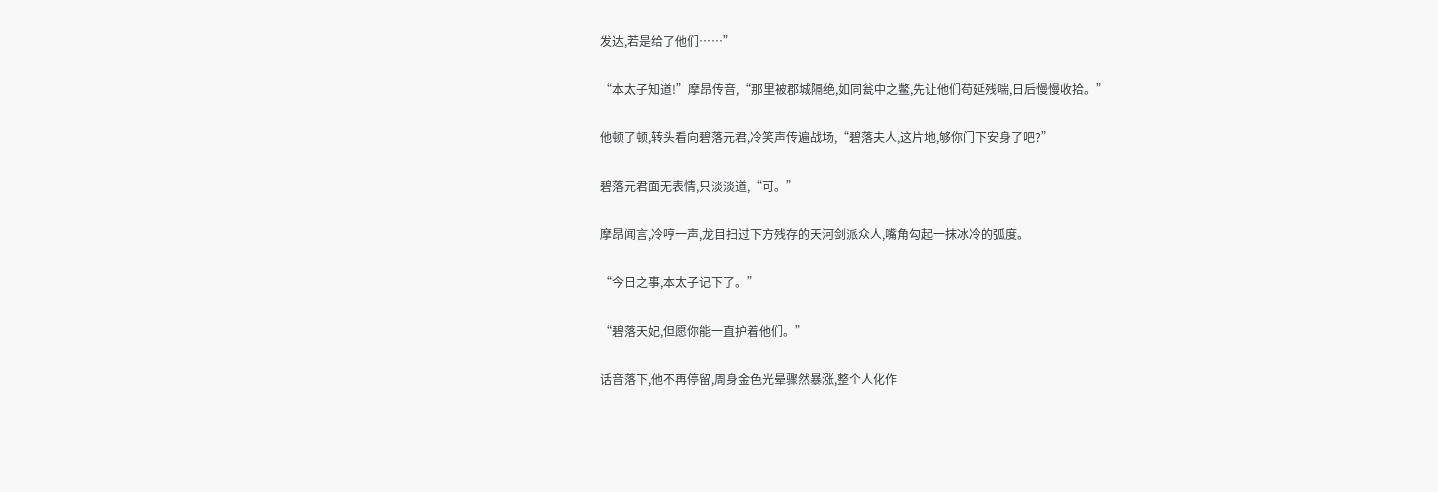发达,若是给了他们……”

“本太子知道!”摩昂传音,“那里被郡城隔绝,如同瓮中之鳖,先让他们苟延残喘,日后慢慢收拾。”

他顿了顿,转头看向碧落元君,冷笑声传遍战场,“碧落夫人,这片地,够你门下安身了吧?”

碧落元君面无表情,只淡淡道,“可。”

摩昂闻言,冷哼一声,龙目扫过下方残存的天河剑派众人,嘴角勾起一抹冰冷的弧度。

“今日之事,本太子记下了。”

“碧落天妃,但愿你能一直护着他们。”

话音落下,他不再停留,周身金色光晕骤然暴涨,整个人化作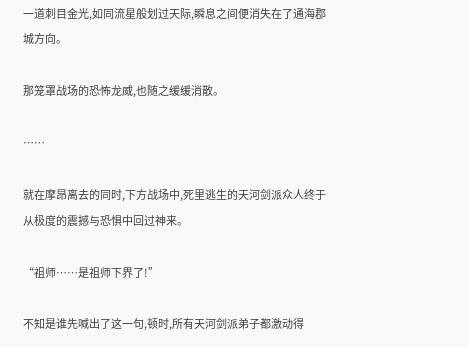一道刺目金光,如同流星般划过天际,瞬息之间便消失在了通海郡城方向。

那笼罩战场的恐怖龙威,也随之缓缓消散。

……

就在摩昂离去的同时,下方战场中,死里逃生的天河剑派众人终于从极度的震撼与恐惧中回过神来。

“祖师……是祖师下界了!”

不知是谁先喊出了这一句,顿时,所有天河剑派弟子都激动得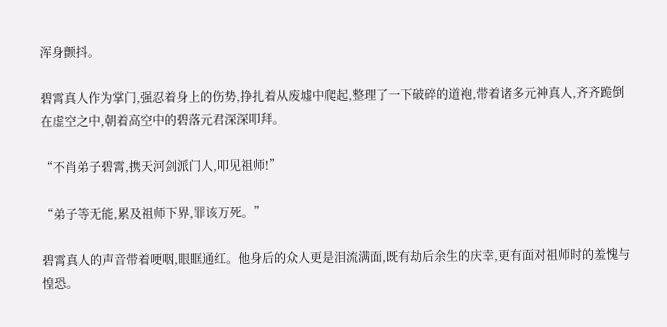浑身颤抖。

碧霄真人作为掌门,强忍着身上的伤势,挣扎着从废墟中爬起,整理了一下破碎的道袍,带着诸多元神真人,齐齐跪倒在虚空之中,朝着高空中的碧落元君深深叩拜。

“不肖弟子碧霄,携天河剑派门人,叩见祖师!”

“弟子等无能,累及祖师下界,罪该万死。”

碧霄真人的声音带着哽咽,眼眶通红。他身后的众人更是泪流满面,既有劫后余生的庆幸,更有面对祖师时的羞愧与惶恐。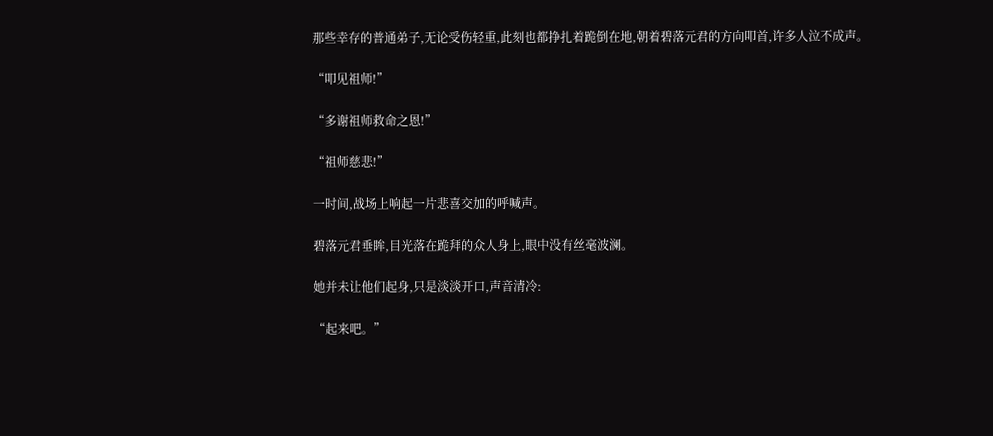那些幸存的普通弟子,无论受伤轻重,此刻也都挣扎着跪倒在地,朝着碧落元君的方向叩首,许多人泣不成声。

“叩见祖师!”

“多谢祖师救命之恩!”

“祖师慈悲!”

一时间,战场上响起一片悲喜交加的呼喊声。

碧落元君垂眸,目光落在跪拜的众人身上,眼中没有丝毫波澜。

她并未让他们起身,只是淡淡开口,声音清冷:

“起来吧。”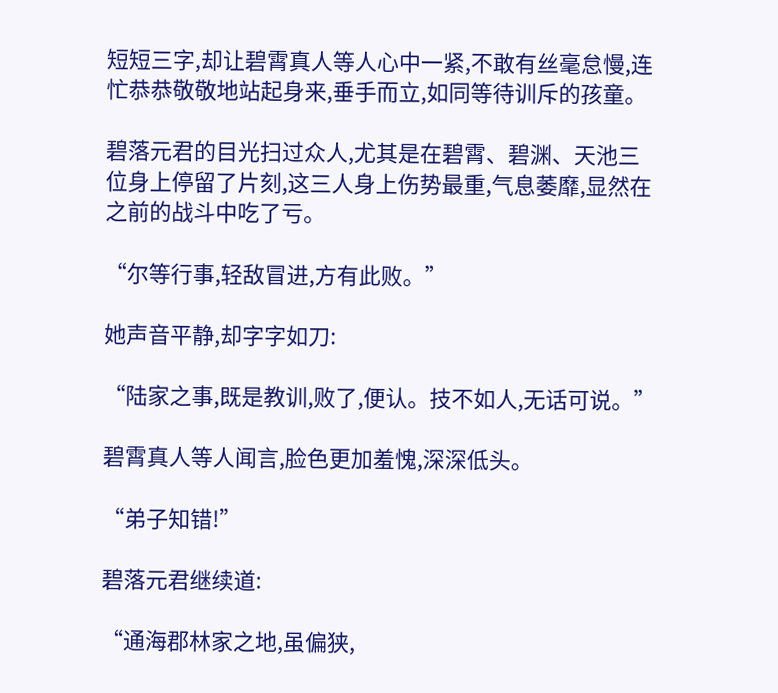短短三字,却让碧霄真人等人心中一紧,不敢有丝毫怠慢,连忙恭恭敬敬地站起身来,垂手而立,如同等待训斥的孩童。

碧落元君的目光扫过众人,尤其是在碧霄、碧渊、天池三位身上停留了片刻,这三人身上伤势最重,气息萎靡,显然在之前的战斗中吃了亏。

“尔等行事,轻敌冒进,方有此败。”

她声音平静,却字字如刀:

“陆家之事,既是教训,败了,便认。技不如人,无话可说。”

碧霄真人等人闻言,脸色更加羞愧,深深低头。

“弟子知错!”

碧落元君继续道:

“通海郡林家之地,虽偏狭,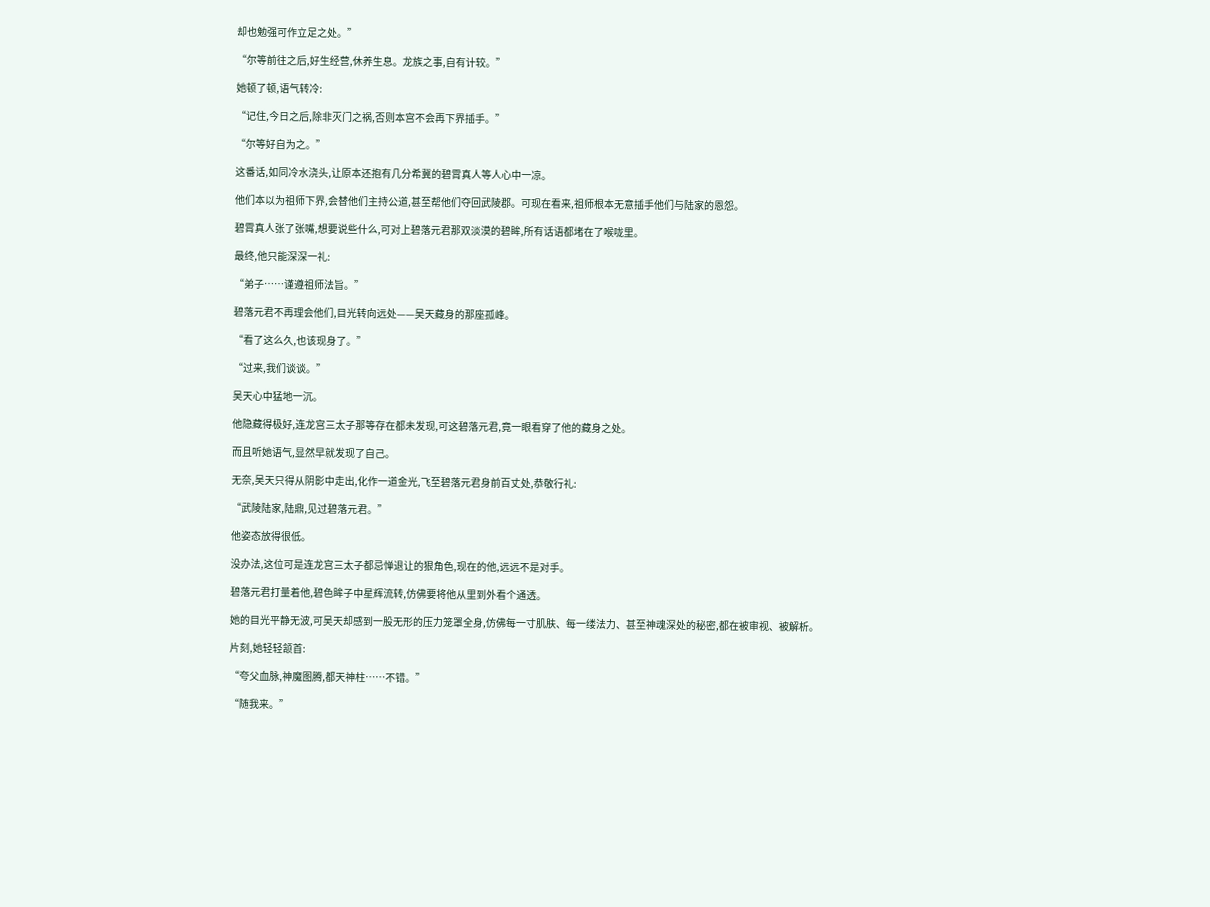却也勉强可作立足之处。”

“尔等前往之后,好生经营,休养生息。龙族之事,自有计较。”

她顿了顿,语气转冷:

“记住,今日之后,除非灭门之祸,否则本宫不会再下界插手。”

“尔等好自为之。”

这番话,如同冷水浇头,让原本还抱有几分希冀的碧霄真人等人心中一凉。

他们本以为祖师下界,会替他们主持公道,甚至帮他们夺回武陵郡。可现在看来,祖师根本无意插手他们与陆家的恩怨。

碧霄真人张了张嘴,想要说些什么,可对上碧落元君那双淡漠的碧眸,所有话语都堵在了喉咙里。

最终,他只能深深一礼:

“弟子……谨遵祖师法旨。”

碧落元君不再理会他们,目光转向远处——吴天藏身的那座孤峰。

“看了这么久,也该现身了。”

“过来,我们谈谈。”

吴天心中猛地一沉。

他隐藏得极好,连龙宫三太子那等存在都未发现,可这碧落元君,竟一眼看穿了他的藏身之处。

而且听她语气,显然早就发现了自己。

无奈,吴天只得从阴影中走出,化作一道金光,飞至碧落元君身前百丈处,恭敬行礼:

“武陵陆家,陆鼎,见过碧落元君。”

他姿态放得很低。

没办法,这位可是连龙宫三太子都忌惮退让的狠角色,现在的他,远远不是对手。

碧落元君打量着他,碧色眸子中星辉流转,仿佛要将他从里到外看个通透。

她的目光平静无波,可吴天却感到一股无形的压力笼罩全身,仿佛每一寸肌肤、每一缕法力、甚至神魂深处的秘密,都在被审视、被解析。

片刻,她轻轻颔首:

“夸父血脉,神魔图腾,都天神柱……不错。”

“随我来。”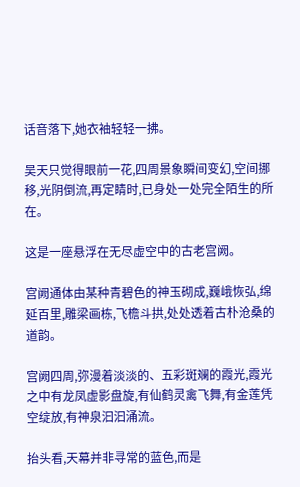话音落下,她衣袖轻轻一拂。

吴天只觉得眼前一花,四周景象瞬间变幻,空间挪移,光阴倒流,再定睛时,已身处一处完全陌生的所在。

这是一座悬浮在无尽虚空中的古老宫阙。

宫阙通体由某种青碧色的神玉砌成,巍峨恢弘,绵延百里,雕梁画栋,飞檐斗拱,处处透着古朴沧桑的道韵。

宫阙四周,弥漫着淡淡的、五彩斑斓的霞光,霞光之中有龙凤虚影盘旋,有仙鹤灵禽飞舞,有金莲凭空绽放,有神泉汩汩涌流。

抬头看,天幕并非寻常的蓝色,而是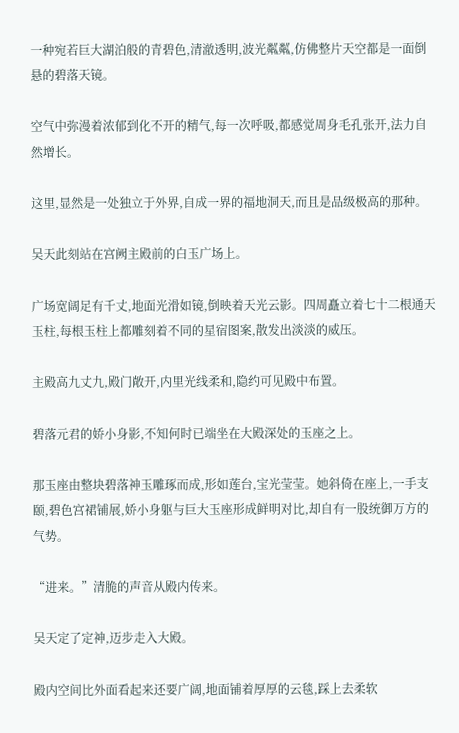一种宛若巨大湖泊般的青碧色,清澈透明,波光粼粼,仿佛整片天空都是一面倒悬的碧落天镜。

空气中弥漫着浓郁到化不开的精气,每一次呼吸,都感觉周身毛孔张开,法力自然增长。

这里,显然是一处独立于外界,自成一界的福地洞天,而且是品级极高的那种。

吴天此刻站在宫阙主殿前的白玉广场上。

广场宽阔足有千丈,地面光滑如镜,倒映着天光云影。四周矗立着七十二根通天玉柱,每根玉柱上都雕刻着不同的星宿图案,散发出淡淡的威压。

主殿高九丈九,殿门敞开,内里光线柔和,隐约可见殿中布置。

碧落元君的娇小身影,不知何时已端坐在大殿深处的玉座之上。

那玉座由整块碧落神玉雕琢而成,形如莲台,宝光莹莹。她斜倚在座上,一手支颐,碧色宫裙铺展,娇小身躯与巨大玉座形成鲜明对比,却自有一股统御万方的气势。

“进来。”清脆的声音从殿内传来。

吴天定了定神,迈步走入大殿。

殿内空间比外面看起来还要广阔,地面铺着厚厚的云毯,踩上去柔软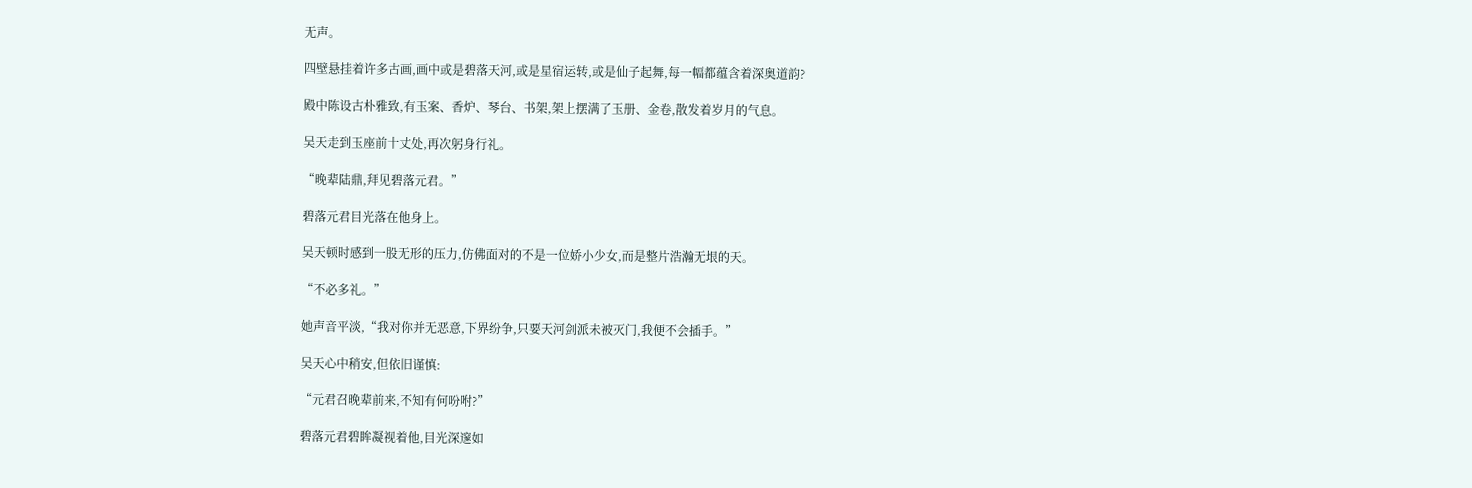无声。

四壁悬挂着许多古画,画中或是碧落天河,或是星宿运转,或是仙子起舞,每一幅都蕴含着深奥道韵?

殿中陈设古朴雅致,有玉案、香炉、琴台、书架,架上摆满了玉册、金卷,散发着岁月的气息。

吴天走到玉座前十丈处,再次躬身行礼。

“晚辈陆鼎,拜见碧落元君。”

碧落元君目光落在他身上。

吴天顿时感到一股无形的压力,仿佛面对的不是一位娇小少女,而是整片浩瀚无垠的天。

“不必多礼。”

她声音平淡,“我对你并无恶意,下界纷争,只要天河剑派未被灭门,我便不会插手。”

吴天心中稍安,但依旧谨慎:

“元君召晚辈前来,不知有何吩咐?”

碧落元君碧眸凝视着他,目光深邃如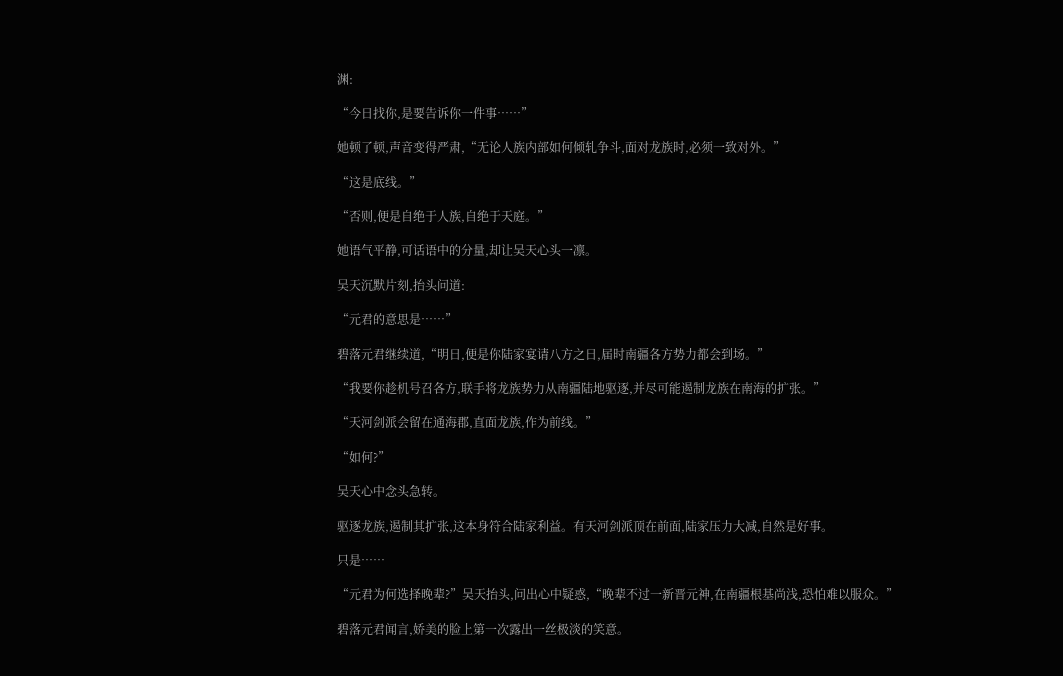渊:

“今日找你,是要告诉你一件事……”

她顿了顿,声音变得严肃,“无论人族内部如何倾轧争斗,面对龙族时,必须一致对外。”

“这是底线。”

“否则,便是自绝于人族,自绝于天庭。”

她语气平静,可话语中的分量,却让吴天心头一凛。

吴天沉默片刻,抬头问道:

“元君的意思是……”

碧落元君继续道,“明日,便是你陆家宴请八方之日,届时南疆各方势力都会到场。”

“我要你趁机号召各方,联手将龙族势力从南疆陆地驱逐,并尽可能遏制龙族在南海的扩张。”

“天河剑派会留在通海郡,直面龙族,作为前线。”

“如何?”

吴天心中念头急转。

驱逐龙族,遏制其扩张,这本身符合陆家利益。有天河剑派顶在前面,陆家压力大减,自然是好事。

只是……

“元君为何选择晚辈?”吴天抬头,问出心中疑惑,“晚辈不过一新晋元神,在南疆根基尚浅,恐怕难以服众。”

碧落元君闻言,娇美的脸上第一次露出一丝极淡的笑意。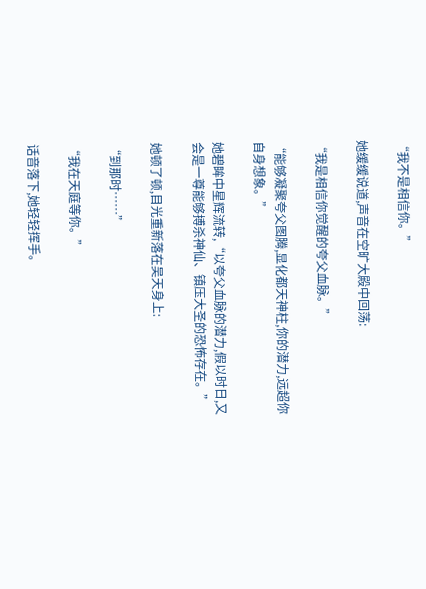“我不是相信你。”

她缓缓说道,声音在空旷大殿中回荡:

“我是相信你觉醒的夸父血脉。”

“能够凝聚夸父图腾,显化都天神柱,你的潜力,远超你自身想象。”

她碧眸中星辉流转,“以夸父血脉的潜力,假以时日,又会是一尊能够搏杀神仙、镇压大圣的恐怖存在。”

她顿了顿,目光重新落在吴天身上:

“到那时……”

“我在天庭等你。”

话音落下,她轻轻挥手。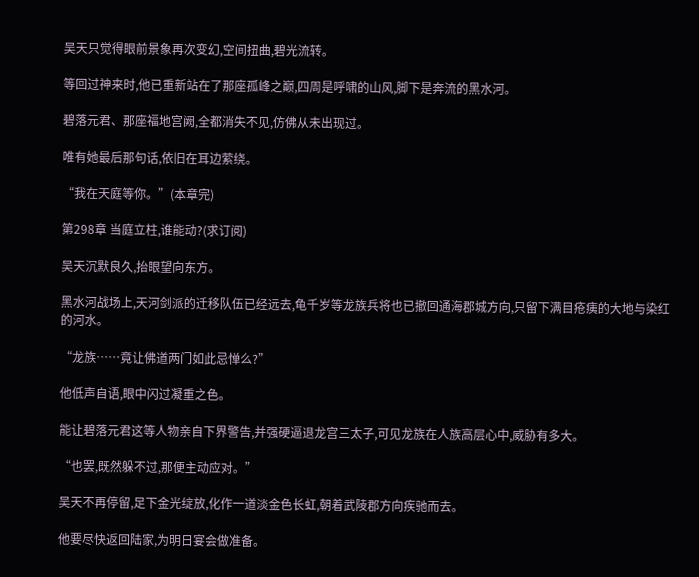吴天只觉得眼前景象再次变幻,空间扭曲,碧光流转。

等回过神来时,他已重新站在了那座孤峰之巅,四周是呼啸的山风,脚下是奔流的黑水河。

碧落元君、那座福地宫阙,全都消失不见,仿佛从未出现过。

唯有她最后那句话,依旧在耳边萦绕。

“我在天庭等你。”(本章完)

第298章 当庭立柱,谁能动?(求订阅)

吴天沉默良久,抬眼望向东方。

黑水河战场上,天河剑派的迁移队伍已经远去,龟千岁等龙族兵将也已撤回通海郡城方向,只留下满目疮痍的大地与染红的河水。

“龙族……竟让佛道两门如此忌惮么?”

他低声自语,眼中闪过凝重之色。

能让碧落元君这等人物亲自下界警告,并强硬逼退龙宫三太子,可见龙族在人族高层心中,威胁有多大。

“也罢,既然躲不过,那便主动应对。”

吴天不再停留,足下金光绽放,化作一道淡金色长虹,朝着武陵郡方向疾驰而去。

他要尽快返回陆家,为明日宴会做准备。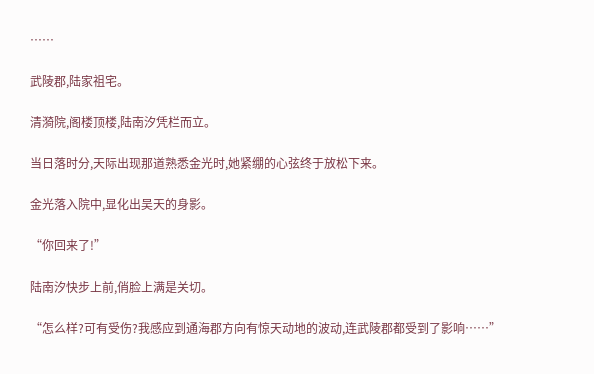……

武陵郡,陆家祖宅。

清漪院,阁楼顶楼,陆南汐凭栏而立。

当日落时分,天际出现那道熟悉金光时,她紧绷的心弦终于放松下来。

金光落入院中,显化出吴天的身影。

“你回来了!”

陆南汐快步上前,俏脸上满是关切。

“怎么样?可有受伤?我感应到通海郡方向有惊天动地的波动,连武陵郡都受到了影响……”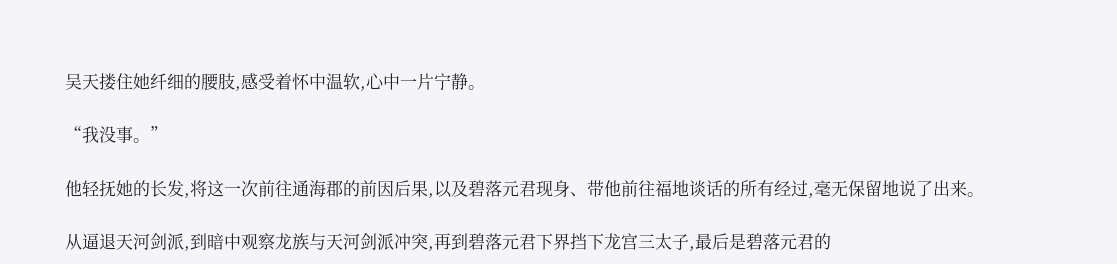吴天搂住她纤细的腰肢,感受着怀中温软,心中一片宁静。

“我没事。”

他轻抚她的长发,将这一次前往通海郡的前因后果,以及碧落元君现身、带他前往福地谈话的所有经过,毫无保留地说了出来。

从逼退天河剑派,到暗中观察龙族与天河剑派冲突,再到碧落元君下界挡下龙宫三太子,最后是碧落元君的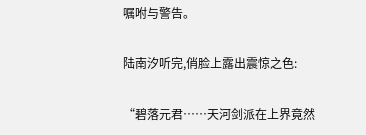嘱咐与警告。

陆南汐听完,俏脸上露出震惊之色:

“碧落元君……天河剑派在上界竟然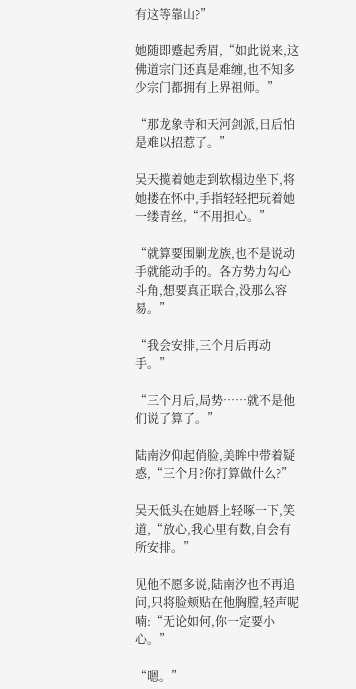有这等靠山?”

她随即蹙起秀眉,“如此说来,这佛道宗门还真是难缠,也不知多少宗门都拥有上界祖师。”

“那龙象寺和天河剑派,日后怕是难以招惹了。”

吴天揽着她走到软榻边坐下,将她搂在怀中,手指轻轻把玩着她一缕青丝,“不用担心。”

“就算要围剿龙族,也不是说动手就能动手的。各方势力勾心斗角,想要真正联合,没那么容易。”

“我会安排,三个月后再动手。”

“三个月后,局势……就不是他们说了算了。”

陆南汐仰起俏脸,美眸中带着疑惑,“三个月?你打算做什么?”

吴天低头在她唇上轻啄一下,笑道,“放心,我心里有数,自会有所安排。”

见他不愿多说,陆南汐也不再追问,只将脸颊贴在他胸膛,轻声呢喃:“无论如何,你一定要小心。”

“嗯。”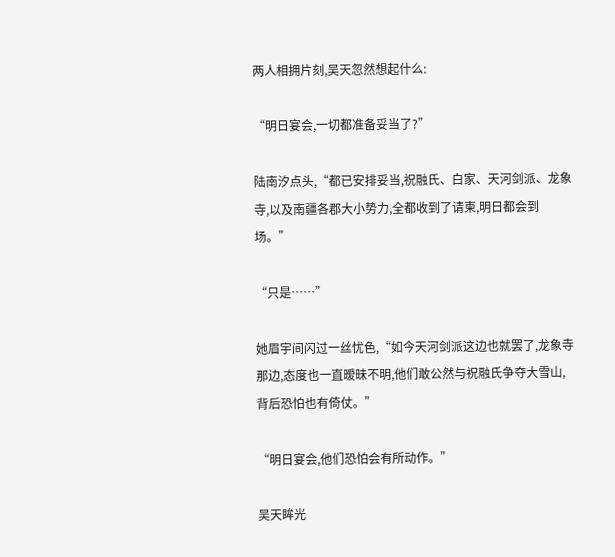两人相拥片刻,吴天忽然想起什么:

“明日宴会,一切都准备妥当了?”

陆南汐点头,“都已安排妥当,祝融氏、白家、天河剑派、龙象寺,以及南疆各郡大小势力,全都收到了请柬,明日都会到场。”

“只是……”

她眉宇间闪过一丝忧色,“如今天河剑派这边也就罢了,龙象寺那边,态度也一直暧昧不明,他们敢公然与祝融氏争夺大雪山,背后恐怕也有倚仗。”

“明日宴会,他们恐怕会有所动作。”

吴天眸光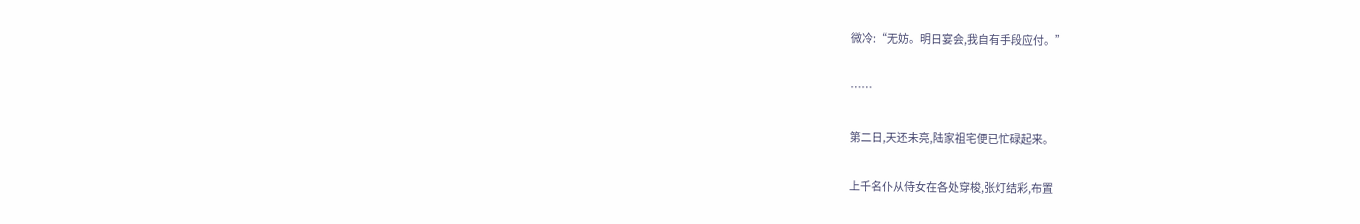微冷:“无妨。明日宴会,我自有手段应付。”

……

第二日,天还未亮,陆家祖宅便已忙碌起来。

上千名仆从侍女在各处穿梭,张灯结彩,布置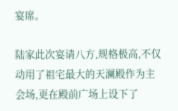宴席。

陆家此次宴请八方,规格极高,不仅动用了祖宅最大的天澜殿作为主会场,更在殿前广场上设下了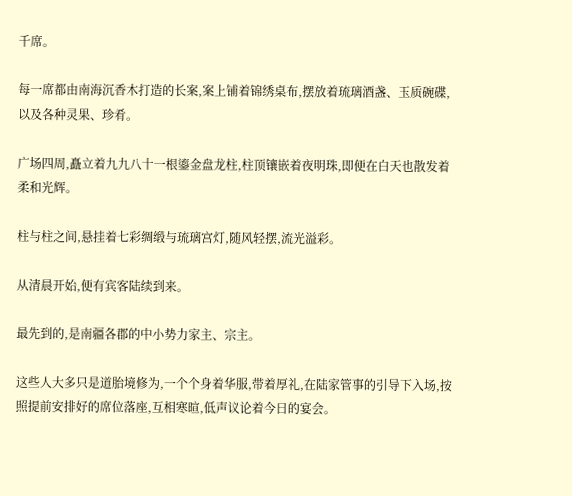千席。

每一席都由南海沉香木打造的长案,案上铺着锦绣桌布,摆放着琉璃酒盏、玉质碗碟,以及各种灵果、珍肴。

广场四周,矗立着九九八十一根鎏金盘龙柱,柱顶镶嵌着夜明珠,即便在白天也散发着柔和光辉。

柱与柱之间,悬挂着七彩绸缎与琉璃宫灯,随风轻摆,流光溢彩。

从清晨开始,便有宾客陆续到来。

最先到的,是南疆各郡的中小势力家主、宗主。

这些人大多只是道胎境修为,一个个身着华服,带着厚礼,在陆家管事的引导下入场,按照提前安排好的席位落座,互相寒暄,低声议论着今日的宴会。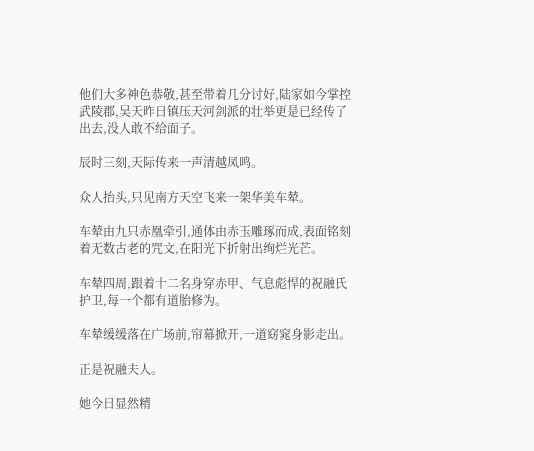他们大多神色恭敬,甚至带着几分讨好,陆家如今掌控武陵郡,吴天昨日镇压天河剑派的壮举更是已经传了出去,没人敢不给面子。

辰时三刻,天际传来一声清越凤鸣。

众人抬头,只见南方天空飞来一架华美车辇。

车辇由九只赤凰牵引,通体由赤玉雕琢而成,表面铭刻着无数古老的咒文,在阳光下折射出绚烂光芒。

车辇四周,跟着十二名身穿赤甲、气息彪悍的祝融氏护卫,每一个都有道胎修为。

车辇缓缓落在广场前,帘幕掀开,一道窈窕身影走出。

正是祝融夫人。

她今日显然精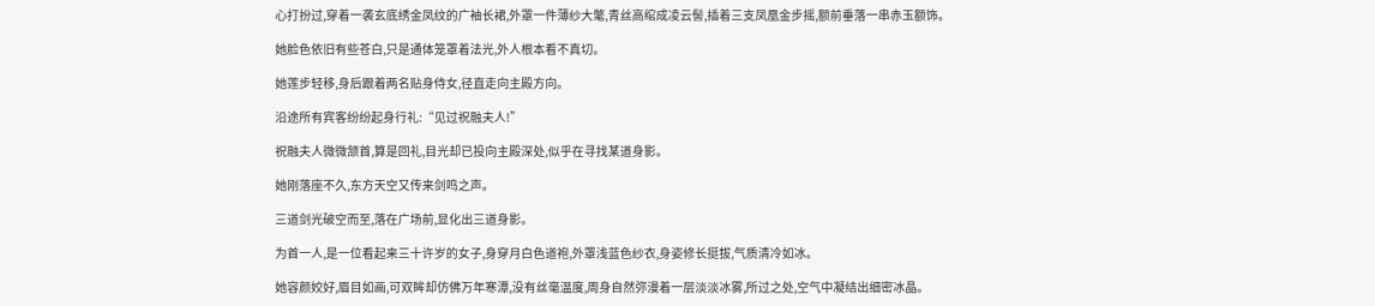心打扮过,穿着一袭玄底绣金凤纹的广袖长裙,外罩一件薄纱大氅,青丝高绾成凌云髻,插着三支凤凰金步摇,额前垂落一串赤玉额饰。

她脸色依旧有些苍白,只是通体笼罩着法光,外人根本看不真切。

她莲步轻移,身后跟着两名贴身侍女,径直走向主殿方向。

沿途所有宾客纷纷起身行礼:“见过祝融夫人!”

祝融夫人微微颔首,算是回礼,目光却已投向主殿深处,似乎在寻找某道身影。

她刚落座不久,东方天空又传来剑鸣之声。

三道剑光破空而至,落在广场前,显化出三道身影。

为首一人,是一位看起来三十许岁的女子,身穿月白色道袍,外罩浅蓝色纱衣,身姿修长挺拔,气质清冷如冰。

她容颜姣好,眉目如画,可双眸却仿佛万年寒潭,没有丝毫温度,周身自然弥漫着一层淡淡冰雾,所过之处,空气中凝结出细密冰晶。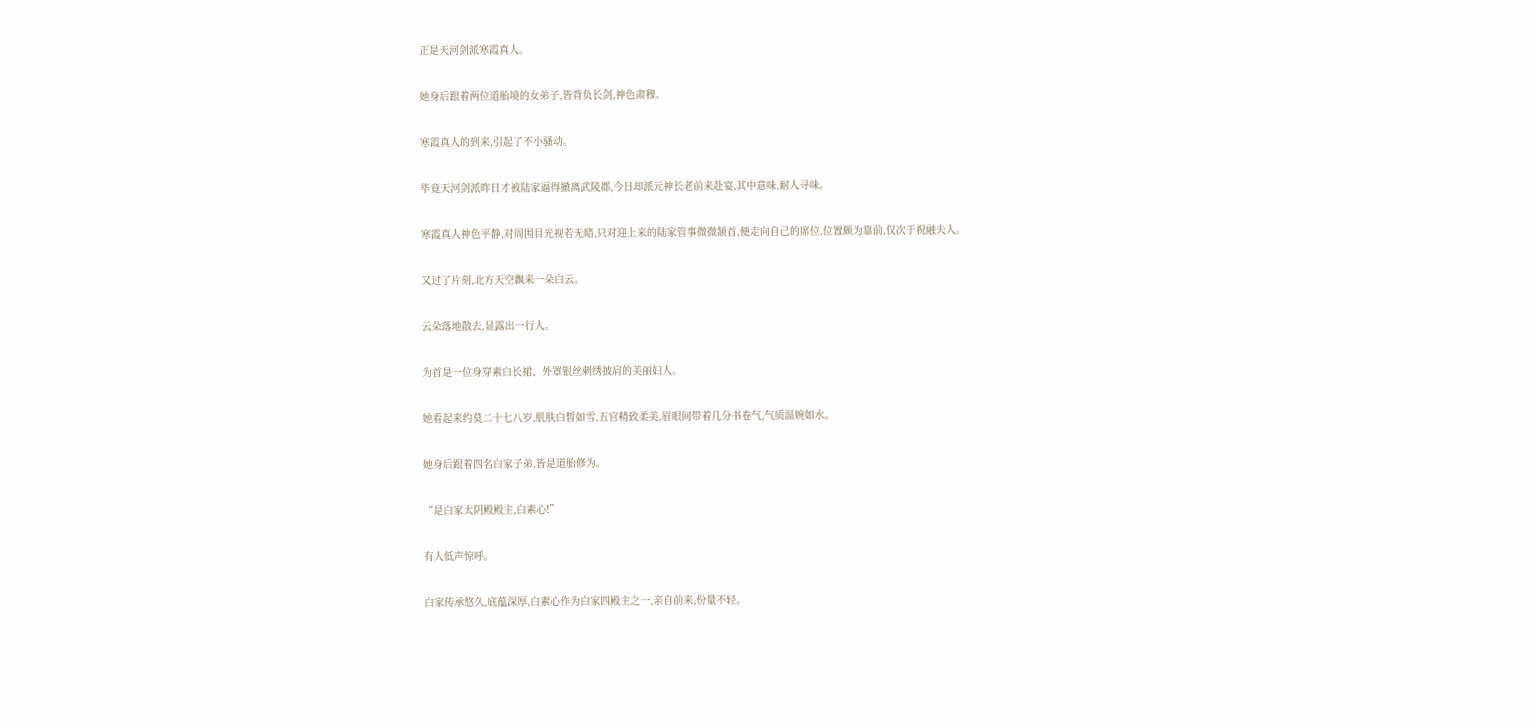正是天河剑派寒霞真人。

她身后跟着两位道胎境的女弟子,皆背负长剑,神色肃穆。

寒霞真人的到来,引起了不小骚动。

毕竟天河剑派昨日才被陆家逼得撤离武陵郡,今日却派元神长老前来赴宴,其中意味,耐人寻味。

寒霞真人神色平静,对周围目光视若无睹,只对迎上来的陆家管事微微颔首,便走向自己的席位,位置颇为靠前,仅次于祝融夫人。

又过了片刻,北方天空飘来一朵白云。

云朵落地散去,显露出一行人。

为首是一位身穿素白长裙、外罩银丝刺绣披肩的美丽妇人。

她看起来约莫二十七八岁,肌肤白皙如雪,五官精致柔美,眉眼间带着几分书卷气,气质温婉如水。

她身后跟着四名白家子弟,皆是道胎修为。

“是白家太阴殿殿主,白素心!”

有人低声惊呼。

白家传承悠久,底蕴深厚,白素心作为白家四殿主之一,亲自前来,份量不轻。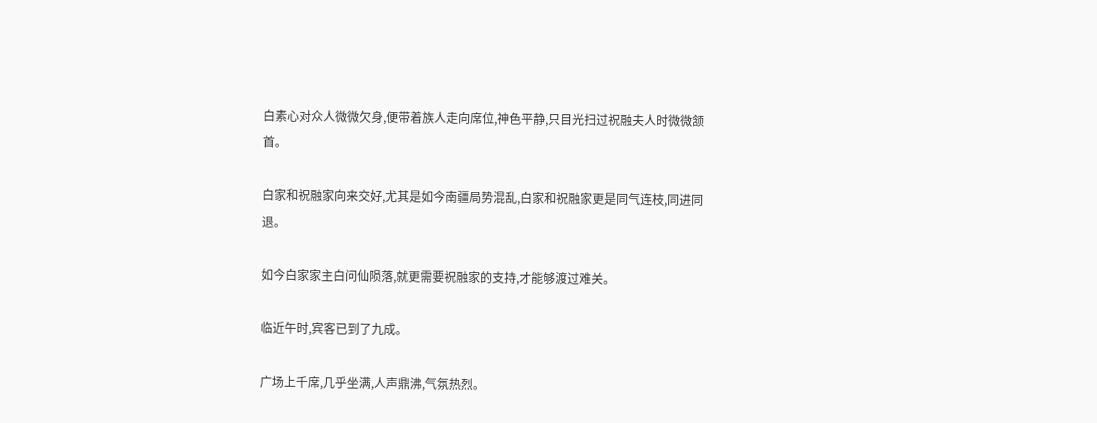白素心对众人微微欠身,便带着族人走向席位,神色平静,只目光扫过祝融夫人时微微颔首。

白家和祝融家向来交好,尤其是如今南疆局势混乱,白家和祝融家更是同气连枝,同进同退。

如今白家家主白问仙陨落,就更需要祝融家的支持,才能够渡过难关。

临近午时,宾客已到了九成。

广场上千席,几乎坐满,人声鼎沸,气氛热烈。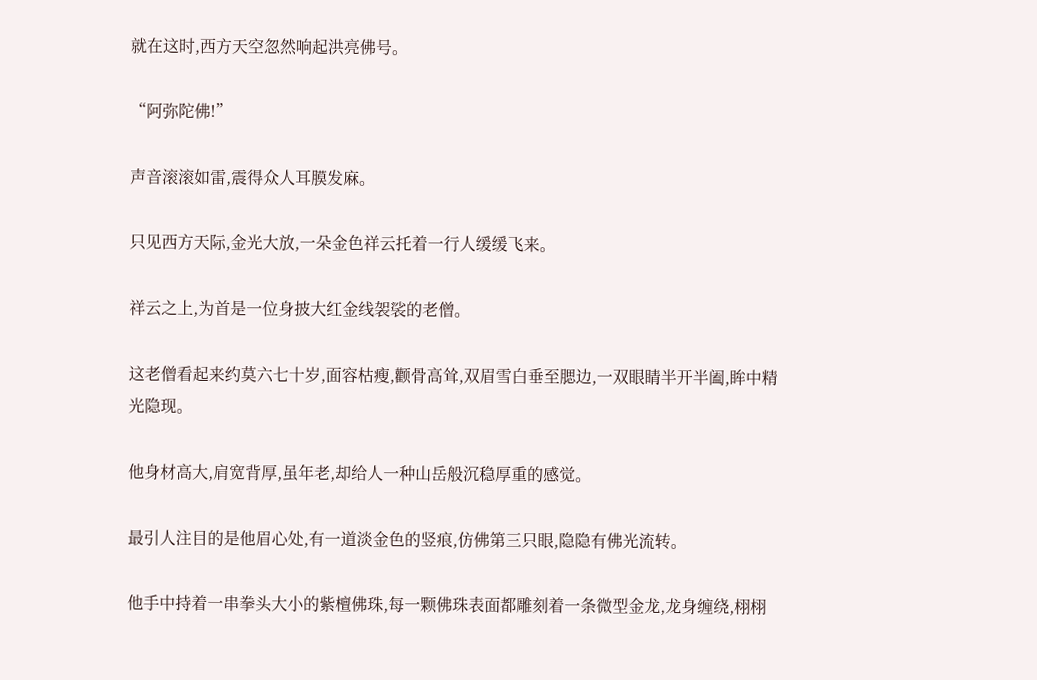就在这时,西方天空忽然响起洪亮佛号。

“阿弥陀佛!”

声音滚滚如雷,震得众人耳膜发麻。

只见西方天际,金光大放,一朵金色祥云托着一行人缓缓飞来。

祥云之上,为首是一位身披大红金线袈裟的老僧。

这老僧看起来约莫六七十岁,面容枯瘦,颧骨高耸,双眉雪白垂至腮边,一双眼睛半开半阖,眸中精光隐现。

他身材高大,肩宽背厚,虽年老,却给人一种山岳般沉稳厚重的感觉。

最引人注目的是他眉心处,有一道淡金色的竖痕,仿佛第三只眼,隐隐有佛光流转。

他手中持着一串拳头大小的紫檀佛珠,每一颗佛珠表面都雕刻着一条微型金龙,龙身缠绕,栩栩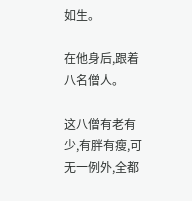如生。

在他身后,跟着八名僧人。

这八僧有老有少,有胖有瘦,可无一例外,全都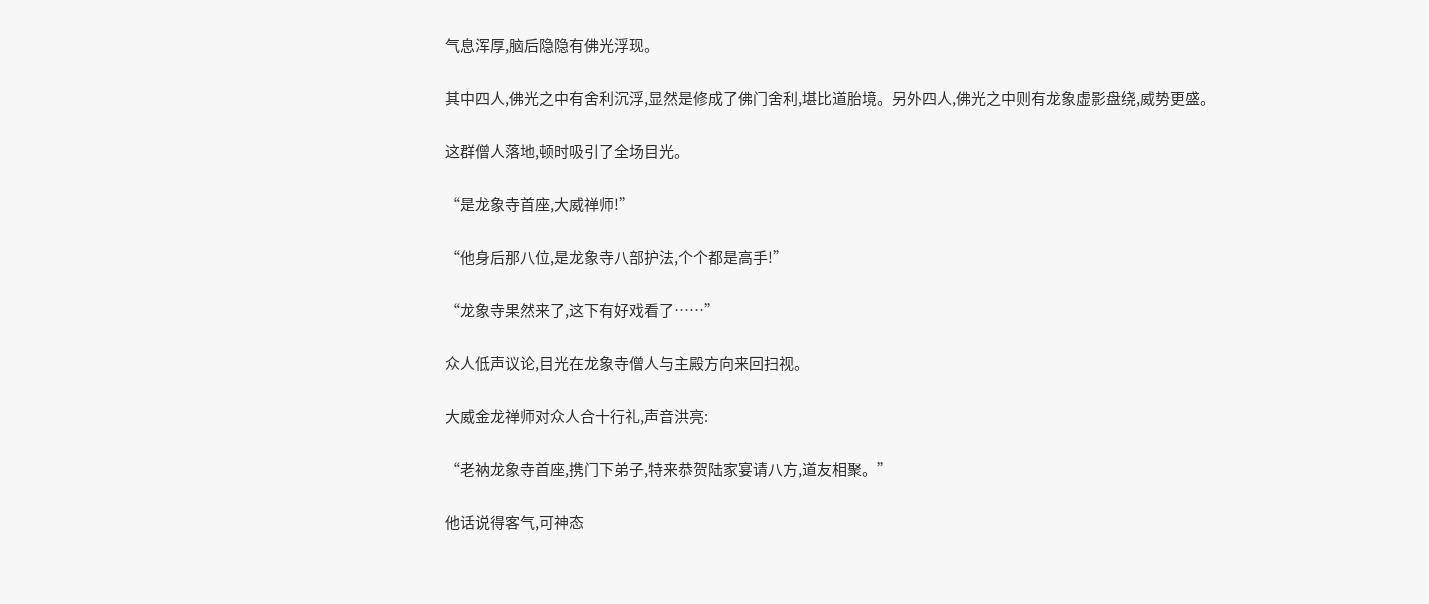气息浑厚,脑后隐隐有佛光浮现。

其中四人,佛光之中有舍利沉浮,显然是修成了佛门舍利,堪比道胎境。另外四人,佛光之中则有龙象虚影盘绕,威势更盛。

这群僧人落地,顿时吸引了全场目光。

“是龙象寺首座,大威禅师!”

“他身后那八位,是龙象寺八部护法,个个都是高手!”

“龙象寺果然来了,这下有好戏看了……”

众人低声议论,目光在龙象寺僧人与主殿方向来回扫视。

大威金龙禅师对众人合十行礼,声音洪亮:

“老衲龙象寺首座,携门下弟子,特来恭贺陆家宴请八方,道友相聚。”

他话说得客气,可神态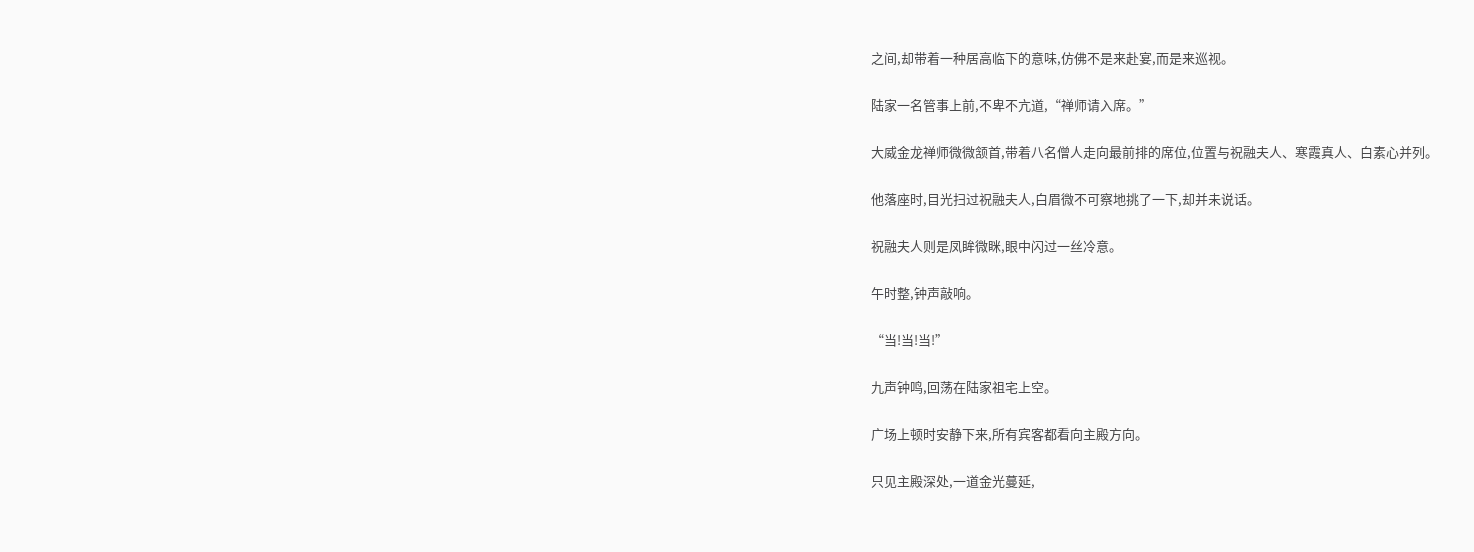之间,却带着一种居高临下的意味,仿佛不是来赴宴,而是来巡视。

陆家一名管事上前,不卑不亢道,“禅师请入席。”

大威金龙禅师微微颔首,带着八名僧人走向最前排的席位,位置与祝融夫人、寒霞真人、白素心并列。

他落座时,目光扫过祝融夫人,白眉微不可察地挑了一下,却并未说话。

祝融夫人则是凤眸微眯,眼中闪过一丝冷意。

午时整,钟声敲响。

“当!当!当!”

九声钟鸣,回荡在陆家祖宅上空。

广场上顿时安静下来,所有宾客都看向主殿方向。

只见主殿深处,一道金光蔓延,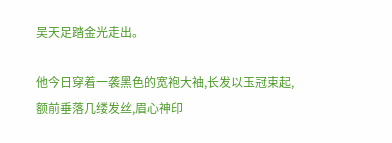吴天足踏金光走出。

他今日穿着一袭黑色的宽袍大袖,长发以玉冠束起,额前垂落几缕发丝,眉心神印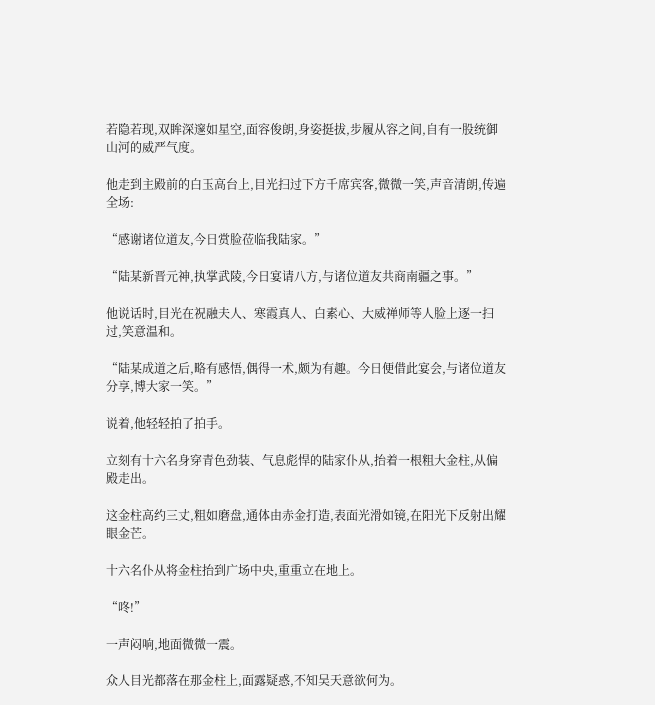若隐若现,双眸深邃如星空,面容俊朗,身姿挺拔,步履从容之间,自有一股统御山河的威严气度。

他走到主殿前的白玉高台上,目光扫过下方千席宾客,微微一笑,声音清朗,传遍全场:

“感谢诸位道友,今日赏脸莅临我陆家。”

“陆某新晋元神,执掌武陵,今日宴请八方,与诸位道友共商南疆之事。”

他说话时,目光在祝融夫人、寒霞真人、白素心、大威禅师等人脸上逐一扫过,笑意温和。

“陆某成道之后,略有感悟,偶得一术,颇为有趣。今日便借此宴会,与诸位道友分享,博大家一笑。”

说着,他轻轻拍了拍手。

立刻有十六名身穿青色劲装、气息彪悍的陆家仆从,抬着一根粗大金柱,从偏殿走出。

这金柱高约三丈,粗如磨盘,通体由赤金打造,表面光滑如镜,在阳光下反射出耀眼金芒。

十六名仆从将金柱抬到广场中央,重重立在地上。

“咚!”

一声闷响,地面微微一震。

众人目光都落在那金柱上,面露疑惑,不知吴天意欲何为。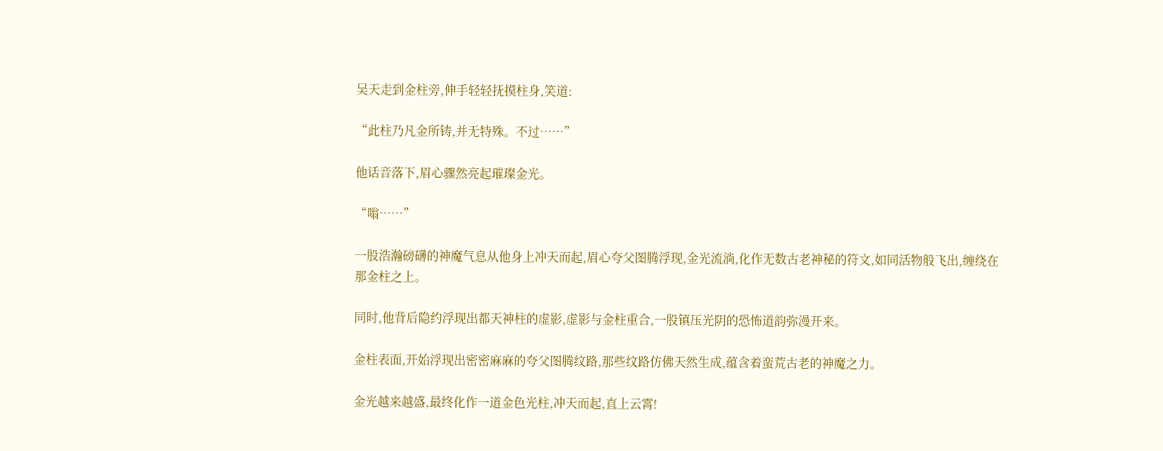吴天走到金柱旁,伸手轻轻抚摸柱身,笑道:

“此柱乃凡金所铸,并无特殊。不过……”

他话音落下,眉心骤然亮起璀璨金光。

“嗡……”

一股浩瀚磅礴的神魔气息从他身上冲天而起,眉心夸父图腾浮现,金光流淌,化作无数古老神秘的符文,如同活物般飞出,缠绕在那金柱之上。

同时,他背后隐约浮现出都天神柱的虚影,虚影与金柱重合,一股镇压光阴的恐怖道韵弥漫开来。

金柱表面,开始浮现出密密麻麻的夸父图腾纹路,那些纹路仿佛天然生成,蕴含着蛮荒古老的神魔之力。

金光越来越盛,最终化作一道金色光柱,冲天而起,直上云霄!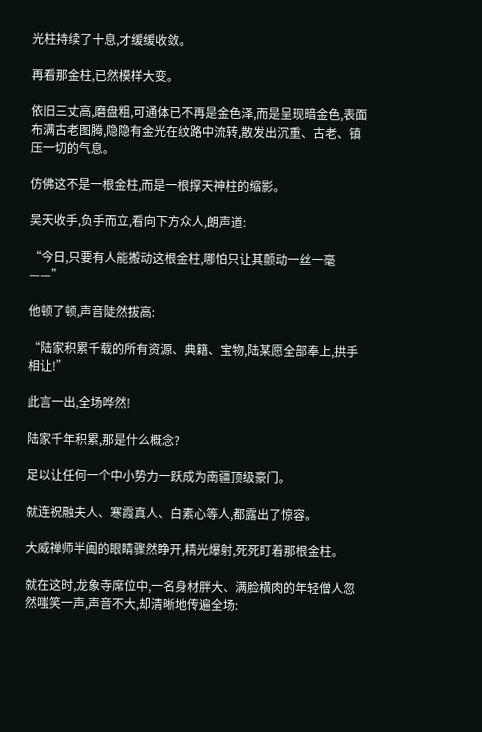光柱持续了十息,才缓缓收敛。

再看那金柱,已然模样大变。

依旧三丈高,磨盘粗,可通体已不再是金色泽,而是呈现暗金色,表面布满古老图腾,隐隐有金光在纹路中流转,散发出沉重、古老、镇压一切的气息。

仿佛这不是一根金柱,而是一根撑天神柱的缩影。

吴天收手,负手而立,看向下方众人,朗声道:

“今日,只要有人能搬动这根金柱,哪怕只让其颤动一丝一毫——”

他顿了顿,声音陡然拔高:

“陆家积累千载的所有资源、典籍、宝物,陆某愿全部奉上,拱手相让!”

此言一出,全场哗然!

陆家千年积累,那是什么概念?

足以让任何一个中小势力一跃成为南疆顶级豪门。

就连祝融夫人、寒霞真人、白素心等人,都露出了惊容。

大威禅师半阖的眼睛骤然睁开,精光爆射,死死盯着那根金柱。

就在这时,龙象寺席位中,一名身材胖大、满脸横肉的年轻僧人忽然嗤笑一声,声音不大,却清晰地传遍全场: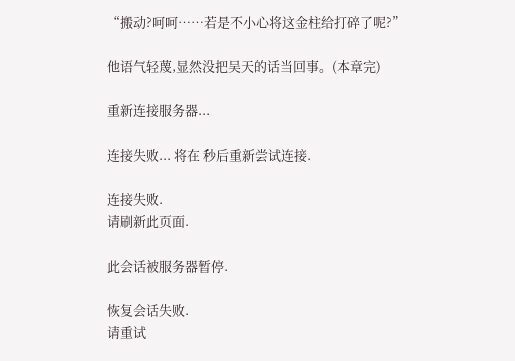“搬动?呵呵……若是不小心将这金柱给打碎了呢?”

他语气轻蔑,显然没把吴天的话当回事。(本章完)

重新连接服务器...

连接失败... 将在 秒后重新尝试连接.

连接失败.
请刷新此页面.

此会话被服务器暂停.

恢复会话失败.
请重试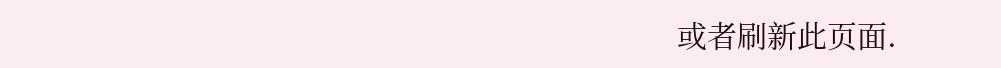或者刷新此页面.